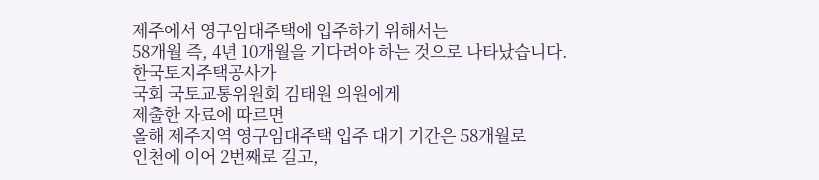제주에서 영구임대주택에 입주하기 위해서는
58개월 즉, 4년 10개월을 기다려야 하는 것으로 나타났습니다.
한국토지주택공사가
국회 국토교통위원회 김태원 의원에게
제출한 자료에 따르면
올해 제주지역 영구임대주택 입주 대기 기간은 58개월로
인천에 이어 2번째로 길고,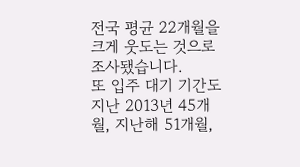전국 평균 22개월을 크게 웃도는 것으로 조사됐습니다.
또 입주 대기 기간도
지난 2013년 45개월, 지난해 51개월,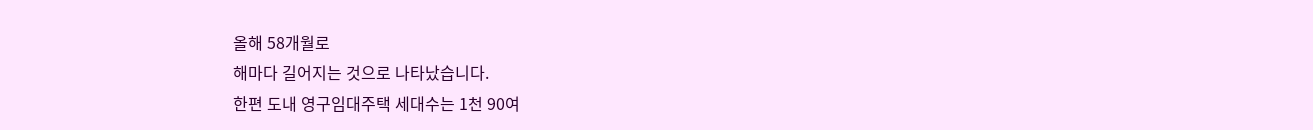올해 58개월로
해마다 길어지는 것으로 나타났습니다.
한편 도내 영구임대주택 세대수는 1천 90여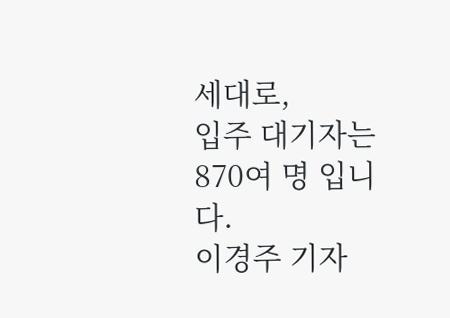세대로,
입주 대기자는 870여 명 입니다.
이경주 기자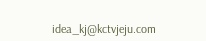idea_kj@kctvjeju.com